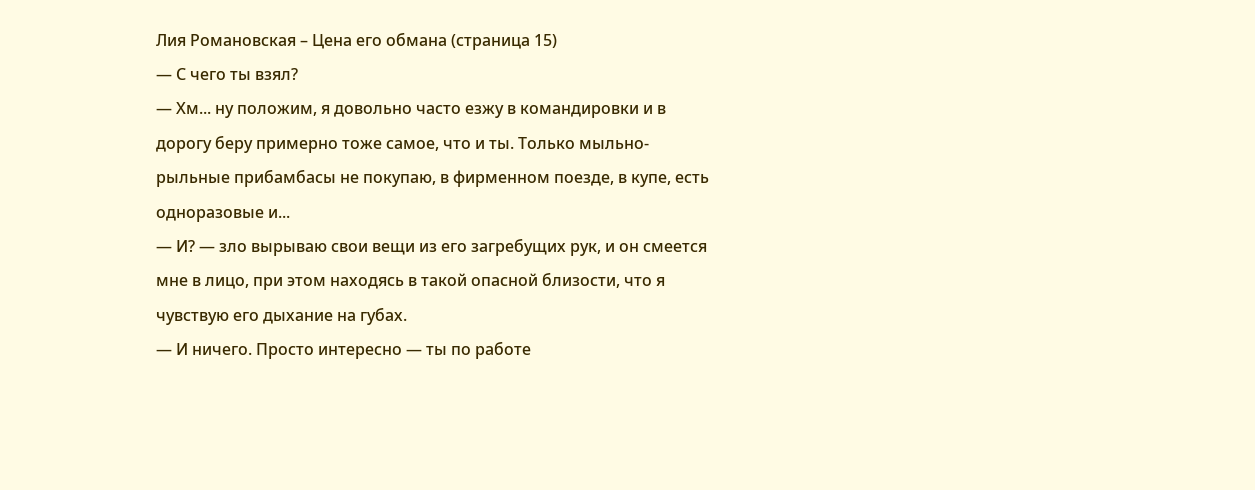Лия Романовская – Цена его обмана (страница 15)
— С чего ты взял?
— Хм... ну положим, я довольно часто езжу в командировки и в дорогу беру примерно тоже самое, что и ты. Только мыльно-рыльные прибамбасы не покупаю, в фирменном поезде, в купе, есть одноразовые и...
— И? — зло вырываю свои вещи из его загребущих рук, и он смеется мне в лицо, при этом находясь в такой опасной близости, что я чувствую его дыхание на губах.
— И ничего. Просто интересно — ты по работе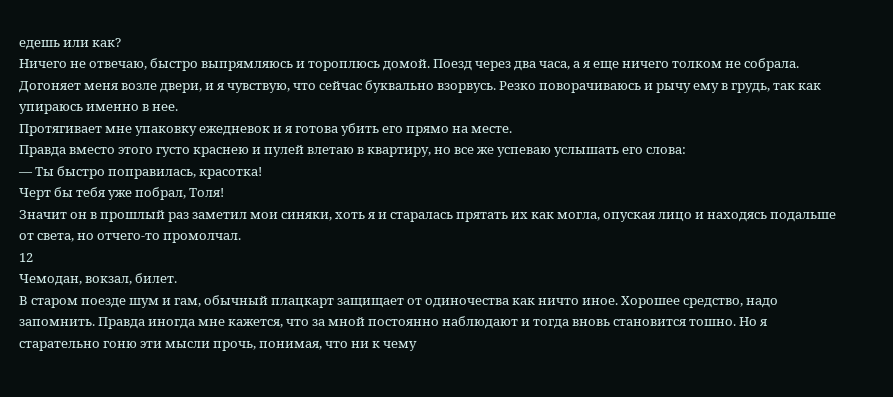едешь или как?
Ничего не отвечаю, быстро выпрямляюсь и тороплюсь домой. Поезд через два часа, а я еще ничего толком не собрала.
Догоняет меня возле двери, и я чувствую, что сейчас буквально взорвусь. Резко поворачиваюсь и рычу ему в грудь, так как упираюсь именно в нее.
Протягивает мне упаковку ежедневок и я готова убить его прямо на месте.
Правда вместо этого густо краснею и пулей влетаю в квартиру, но все же успеваю услышать его слова:
— Ты быстро поправилась, красотка!
Черт бы тебя уже побрал, Толя!
Значит он в прошлый раз заметил мои синяки, хоть я и старалась прятать их как могла, опуская лицо и находясь подальше от света, но отчего-то промолчал.
12
Чемодан, вокзал, билет.
В старом поезде шум и гам, обычный плацкарт защищает от одиночества как ничто иное. Хорошее средство, надо запомнить. Правда иногда мне кажется, что за мной постоянно наблюдают и тогда вновь становится тошно. Но я старательно гоню эти мысли прочь, понимая, что ни к чему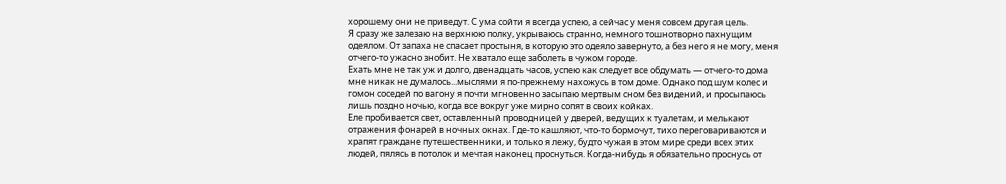хорошему они не приведут. С ума сойти я всегда успею, а сейчас у меня совсем другая цель.
Я сразу же залезаю на верхнюю полку, укрываюсь странно, немного тошнотворно пахнущим одеялом. От запаха не спасает простыня, в которую это одеяло завернуто, а без него я не могу, меня отчего-то ужасно знобит. Не хватало еще заболеть в чужом городе.
Ехать мне не так уж и долго, двенадцать часов, успею как следует все обдумать — отчего-то дома мне никак не думалось...мыслями я по-прежнему нахожусь в том доме. Однако под шум колес и гомон соседей по вагону я почти мгновенно засыпаю мертвым сном без видений, и просыпаюсь лишь поздно ночью, когда все вокруг уже мирно сопят в своих койках.
Еле пробивается свет, оставленный проводницей у дверей, ведущих к туалетам, и мелькают отражения фонарей в ночных окнах. Где-то кашляют, что-то бормочут, тихо переговариваются и храпят граждане путешественники, и только я лежу, будто чужая в этом мире среди всех этих людей, пялясь в потолок и мечтая наконец проснуться. Когда-нибудь я обязательно проснусь от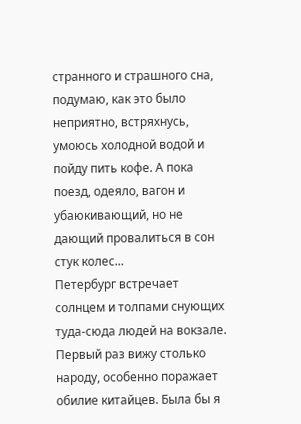странного и страшного сна, подумаю, как это было неприятно, встряхнусь, умоюсь холодной водой и пойду пить кофе. А пока поезд, одеяло, вагон и убаюкивающий, но не дающий провалиться в сон стук колес...
Петербург встречает солнцем и толпами снующих туда-сюда людей на вокзале. Первый раз вижу столько народу, особенно поражает обилие китайцев. Была бы я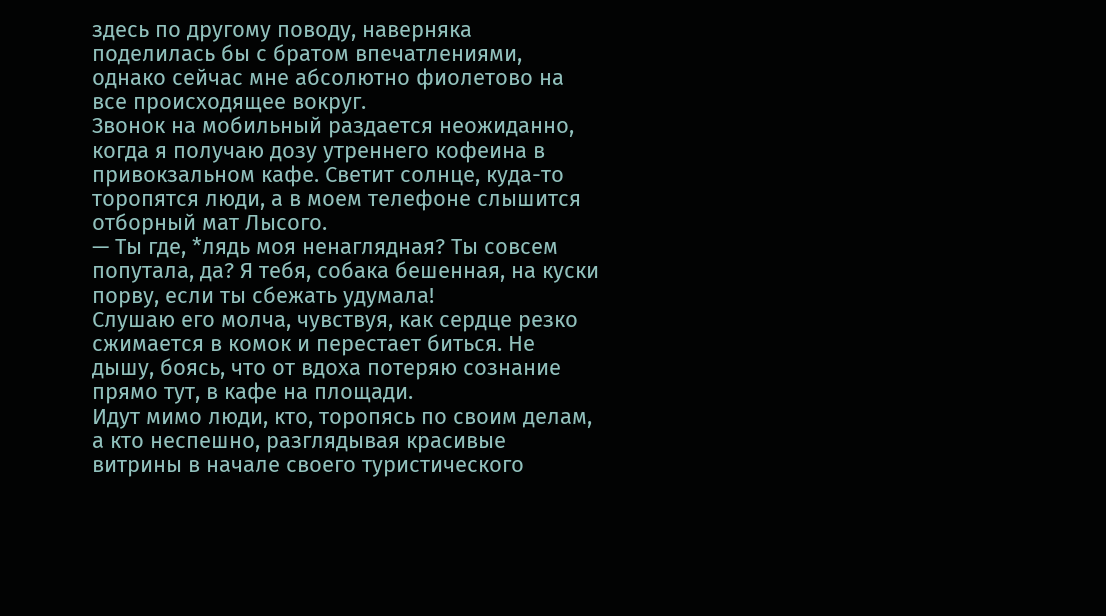здесь по другому поводу, наверняка поделилась бы с братом впечатлениями, однако сейчас мне абсолютно фиолетово на все происходящее вокруг.
Звонок на мобильный раздается неожиданно, когда я получаю дозу утреннего кофеина в привокзальном кафе. Светит солнце, куда-то торопятся люди, а в моем телефоне слышится отборный мат Лысого.
— Ты где, *лядь моя ненаглядная? Ты совсем попутала, да? Я тебя, собака бешенная, на куски порву, если ты сбежать удумала!
Слушаю его молча, чувствуя, как сердце резко сжимается в комок и перестает биться. Не дышу, боясь, что от вдоха потеряю сознание прямо тут, в кафе на площади.
Идут мимо люди, кто, торопясь по своим делам, а кто неспешно, разглядывая красивые витрины в начале своего туристического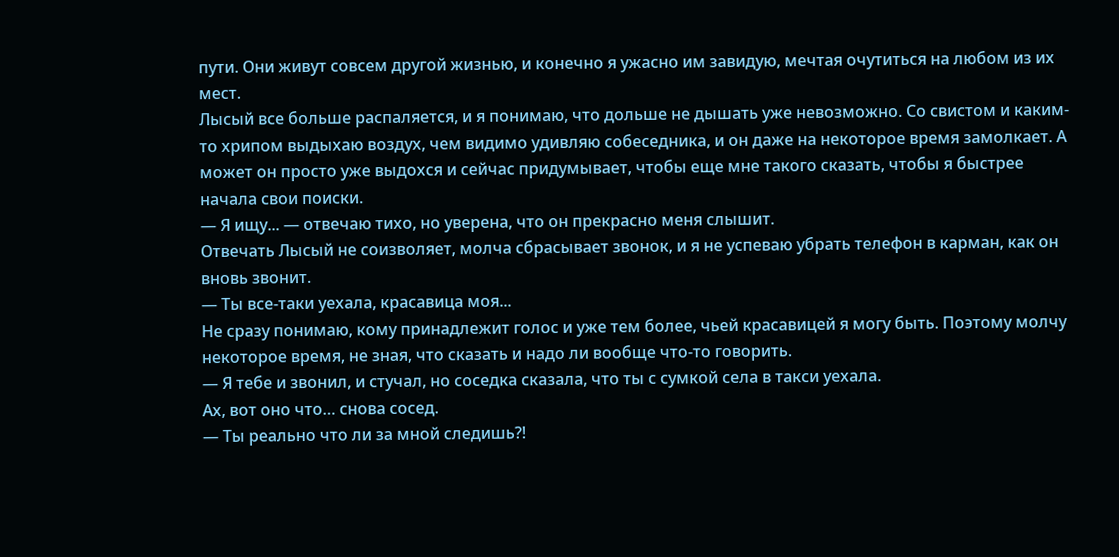пути. Они живут совсем другой жизнью, и конечно я ужасно им завидую, мечтая очутиться на любом из их мест.
Лысый все больше распаляется, и я понимаю, что дольше не дышать уже невозможно. Со свистом и каким-то хрипом выдыхаю воздух, чем видимо удивляю собеседника, и он даже на некоторое время замолкает. А может он просто уже выдохся и сейчас придумывает, чтобы еще мне такого сказать, чтобы я быстрее начала свои поиски.
— Я ищу... — отвечаю тихо, но уверена, что он прекрасно меня слышит.
Отвечать Лысый не соизволяет, молча сбрасывает звонок, и я не успеваю убрать телефон в карман, как он вновь звонит.
— Ты все-таки уехала, красавица моя...
Не сразу понимаю, кому принадлежит голос и уже тем более, чьей красавицей я могу быть. Поэтому молчу некоторое время, не зная, что сказать и надо ли вообще что-то говорить.
— Я тебе и звонил, и стучал, но соседка сказала, что ты с сумкой села в такси уехала.
Ах, вот оно что… снова сосед.
— Ты реально что ли за мной следишь?!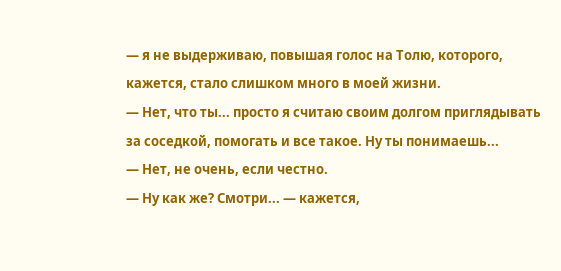— я не выдерживаю, повышая голос на Толю, которого, кажется, стало слишком много в моей жизни.
— Нет, что ты... просто я считаю своим долгом приглядывать за соседкой, помогать и все такое. Ну ты понимаешь...
— Нет, не очень, если честно.
— Ну как же? Смотри... — кажется,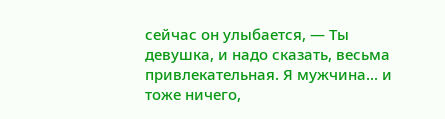сейчас он улыбается, — Ты девушка, и надо сказать, весьма привлекательная. Я мужчина... и тоже ничего,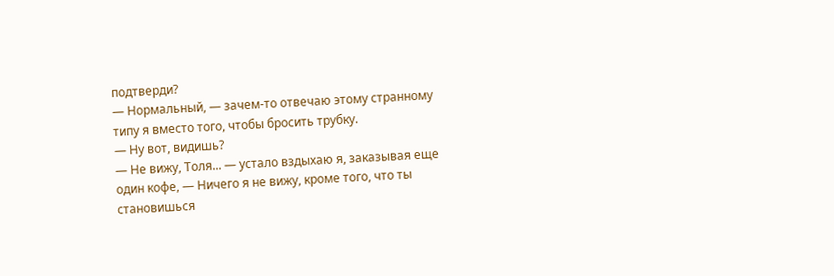подтверди?
— Нормальный, — зачем-то отвечаю этому странному типу я вместо того, чтобы бросить трубку.
— Ну вот, видишь?
— Не вижу, Толя... — устало вздыхаю я, заказывая еще один кофе, — Ничего я не вижу, кроме того, что ты становишься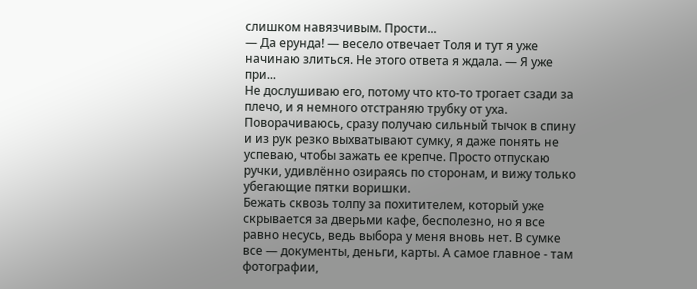слишком навязчивым. Прости...
— Да ерунда! — весело отвечает Толя и тут я уже начинаю злиться. Не этого ответа я ждала. — Я уже при...
Не дослушиваю его, потому что кто-то трогает сзади за плечо, и я немного отстраняю трубку от уха. Поворачиваюсь, сразу получаю сильный тычок в спину и из рук резко выхватывают сумку, я даже понять не успеваю, чтобы зажать ее крепче. Просто отпускаю ручки, удивлённо озираясь по сторонам, и вижу только убегающие пятки воришки.
Бежать сквозь толпу за похитителем, который уже скрывается за дверьми кафе, бесполезно, но я все равно несусь, ведь выбора у меня вновь нет. В сумке все — документы, деньги, карты. А самое главное - там фотографии,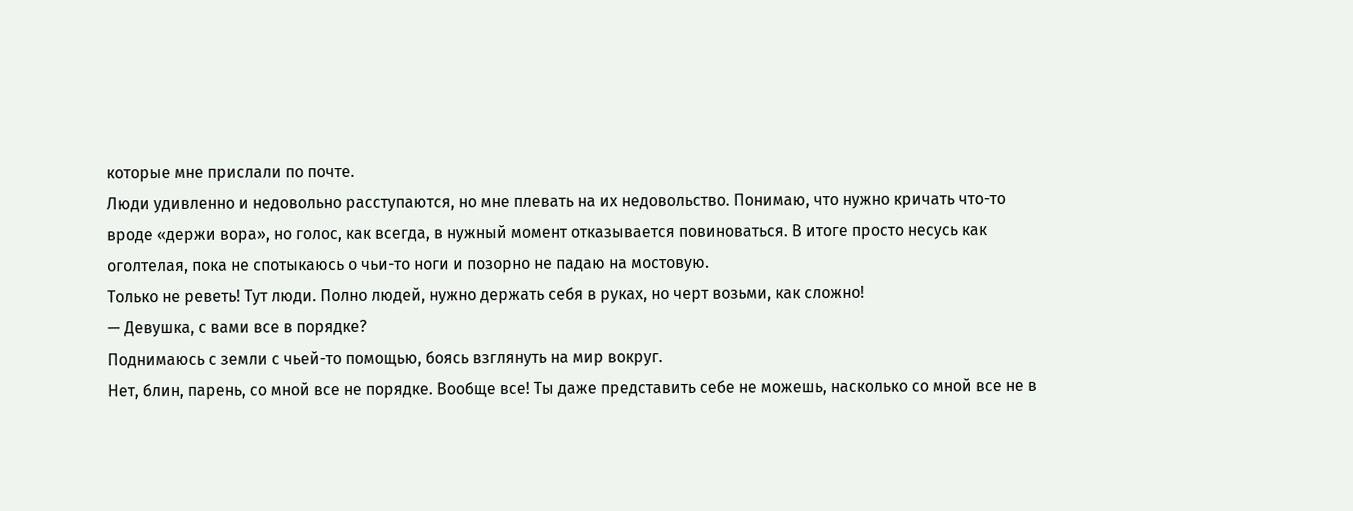которые мне прислали по почте.
Люди удивленно и недовольно расступаются, но мне плевать на их недовольство. Понимаю, что нужно кричать что-то вроде «держи вора», но голос, как всегда, в нужный момент отказывается повиноваться. В итоге просто несусь как оголтелая, пока не спотыкаюсь о чьи-то ноги и позорно не падаю на мостовую.
Только не реветь! Тут люди. Полно людей, нужно держать себя в руках, но черт возьми, как сложно!
— Девушка, с вами все в порядке?
Поднимаюсь с земли с чьей-то помощью, боясь взглянуть на мир вокруг.
Нет, блин, парень, со мной все не порядке. Вообще все! Ты даже представить себе не можешь, насколько со мной все не в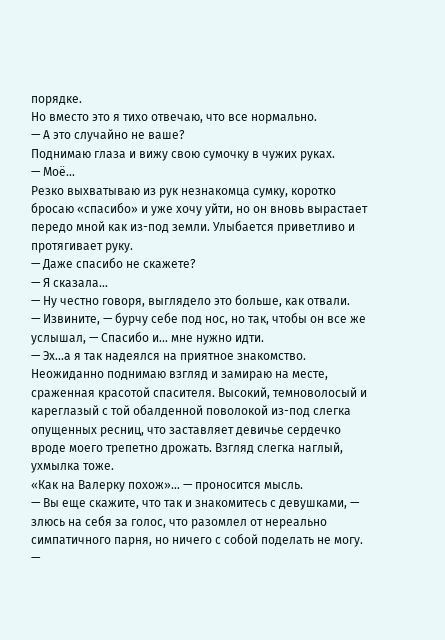порядке.
Но вместо это я тихо отвечаю, что все нормально.
— А это случайно не ваше?
Поднимаю глаза и вижу свою сумочку в чужих руках.
— Моё...
Резко выхватываю из рук незнакомца сумку, коротко бросаю «спасибо» и уже хочу уйти, но он вновь вырастает передо мной как из-под земли. Улыбается приветливо и протягивает руку.
— Даже спасибо не скажете?
— Я сказала...
— Ну честно говоря, выглядело это больше, как отвали.
— Извините, — бурчу себе под нос, но так, чтобы он все же услышал, — Спасибо и... мне нужно идти.
— Эх...а я так надеялся на приятное знакомство.
Неожиданно поднимаю взгляд и замираю на месте, сраженная красотой спасителя. Высокий, темноволосый и кареглазый с той обалденной поволокой из-под слегка опущенных ресниц, что заставляет девичье сердечко вроде моего трепетно дрожать. Взгляд слегка наглый, ухмылка тоже.
«Как на Валерку похож»... — проносится мысль.
— Вы еще скажите, что так и знакомитесь с девушками, — злюсь на себя за голос, что разомлел от нереально симпатичного парня, но ничего с собой поделать не могу.
—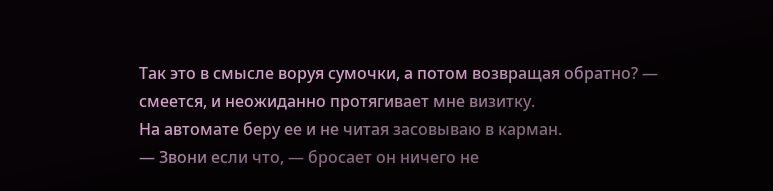Так это в смысле воруя сумочки, а потом возвращая обратно? — смеется, и неожиданно протягивает мне визитку.
На автомате беру ее и не читая засовываю в карман.
— Звони если что, — бросает он ничего не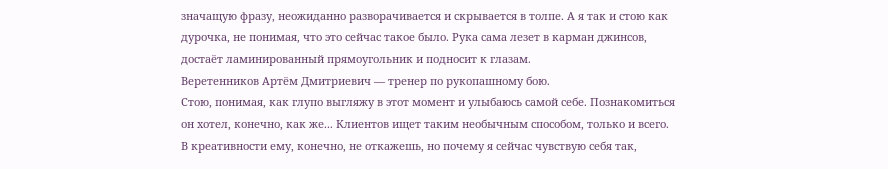значащую фразу, неожиданно разворачивается и скрывается в толпе. А я так и стою как дурочка, не понимая, что это сейчас такое было. Рука сама лезет в карман джинсов, достаёт ламинированный прямоугольник и подносит к глазам.
Веретенников Артём Дмитриевич — тренер по рукопашному бою.
Стою, понимая, как глупо выгляжу в этот момент и улыбаюсь самой себе. Познакомиться он хотел, конечно, как же... Клиентов ищет таким необычным способом, только и всего. В креативности ему, конечно, не откажешь, но почему я сейчас чувствую себя так,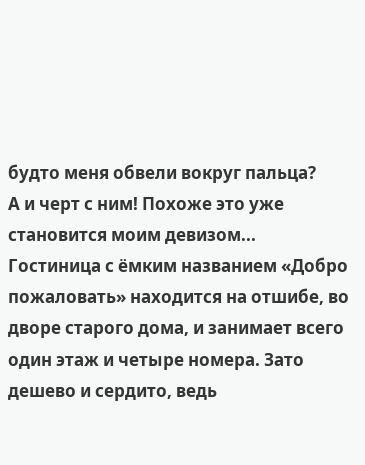будто меня обвели вокруг пальца?
А и черт с ним! Похоже это уже становится моим девизом...
Гостиница с ёмким названием «Добро пожаловать» находится на отшибе, во дворе старого дома, и занимает всего один этаж и четыре номера. Зато дешево и сердито, ведь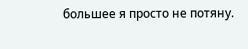большее я просто не потяну.